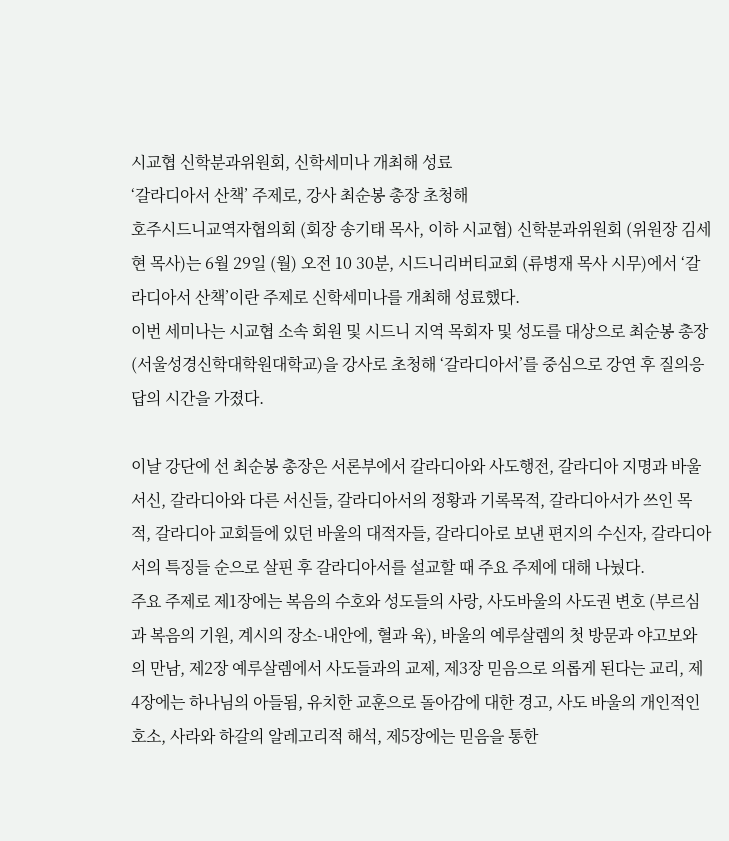시교협 신학분과위원회, 신학세미나 개최해 성료
‘갈라디아서 산책’ 주제로, 강사 최순봉 총장 초청해
호주시드니교역자협의회 (회장 송기태 목사, 이하 시교협) 신학분과위원회 (위원장 김세현 목사)는 6월 29일 (월) 오전 10 30분, 시드니리버티교회 (류병재 목사 시무)에서 ‘갈라디아서 산책’이란 주제로 신학세미나를 개최해 성료했다.
이번 세미나는 시교협 소속 회원 및 시드니 지역 목회자 및 성도를 대상으로 최순봉 총장 (서울성경신학대학원대학교)을 강사로 초청해 ‘갈라디아서’를 중심으로 강연 후 질의응답의 시간을 가졌다.

이날 강단에 선 최순봉 총장은 서론부에서 갈라디아와 사도행전, 갈라디아 지명과 바울 서신, 갈라디아와 다른 서신들, 갈라디아서의 정황과 기록목적, 갈라디아서가 쓰인 목적, 갈라디아 교회들에 있던 바울의 대적자들, 갈라디아로 보낸 편지의 수신자, 갈라디아서의 특징들 순으로 살핀 후 갈라디아서를 설교할 때 주요 주제에 대해 나눴다.
주요 주제로 제1장에는 복음의 수호와 성도들의 사랑, 사도바울의 사도권 변호 (부르심과 복음의 기원, 계시의 장소-내안에, 혈과 육), 바울의 예루살렘의 첫 방문과 야고보와의 만남, 제2장 예루살렘에서 사도들과의 교제, 제3장 믿음으로 의롭게 된다는 교리, 제4장에는 하나님의 아들됨, 유치한 교훈으로 돌아감에 대한 경고, 사도 바울의 개인적인 호소, 사라와 하갈의 알레고리적 해석, 제5장에는 믿음을 통한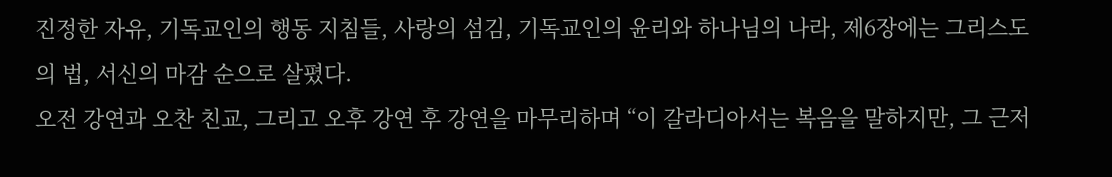진정한 자유, 기독교인의 행동 지침들, 사랑의 섬김, 기독교인의 윤리와 하나님의 나라, 제6장에는 그리스도의 법, 서신의 마감 순으로 살폈다.
오전 강연과 오찬 친교, 그리고 오후 강연 후 강연을 마무리하며 “이 갈라디아서는 복음을 말하지만, 그 근저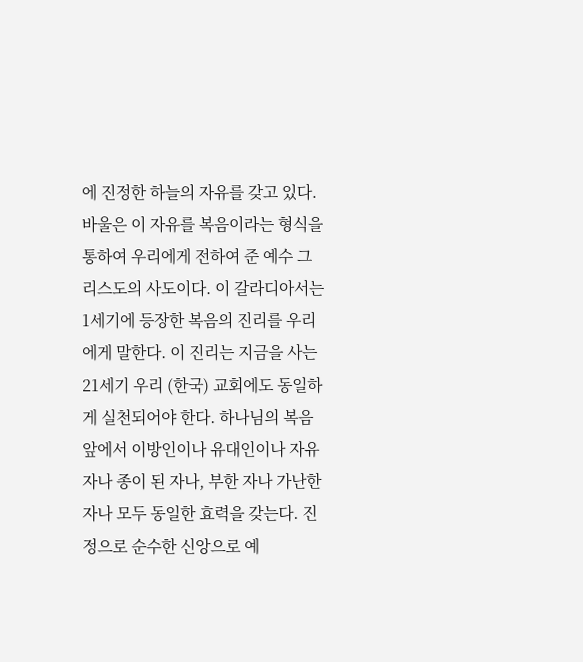에 진정한 하늘의 자유를 갖고 있다. 바울은 이 자유를 복음이라는 형식을 통하여 우리에게 전하여 준 예수 그리스도의 사도이다. 이 갈라디아서는 1세기에 등장한 복음의 진리를 우리에게 말한다. 이 진리는 지금을 사는 21세기 우리 (한국) 교회에도 동일하게 실천되어야 한다. 하나님의 복음 앞에서 이방인이나 유대인이나 자유 자나 종이 된 자나, 부한 자나 가난한 자나 모두 동일한 효력을 갖는다. 진정으로 순수한 신앙으로 예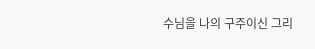수님을 나의 구주이신 그리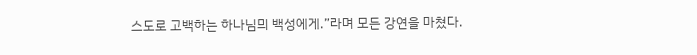스도로 고백하는 하나님믜 백성에게.”라며 모든 강연을 마쳤다.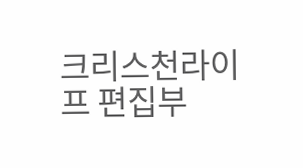크리스천라이프 편집부